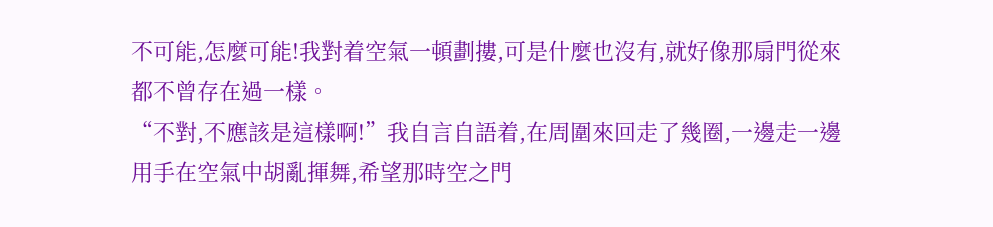不可能,怎麼可能!我對着空氣一頓劃摟,可是什麼也沒有,就好像那扇門從來都不曾存在過一樣。
“不對,不應該是這樣啊!”我自言自語着,在周圍來回走了幾圈,一邊走一邊用手在空氣中胡亂揮舞,希望那時空之門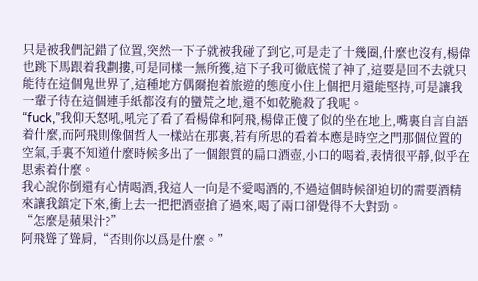只是被我們記錯了位置,突然一下子就被我碰了到它,可是走了十幾圈,什麼也沒有,楊偉也跳下馬跟着我劃摟,可是同樣一無所獲,這下子我可徹底慌了神了,這要是回不去就只能待在這個鬼世界了,這種地方偶爾抱着旅遊的態度小住上個把月還能堅持,可是讓我一輩子待在這個連手紙都沒有的蠻荒之地,還不如乾脆殺了我呢。
“fuck,”我仰天怒吼,吼完了看了看楊偉和阿飛,楊偉正傻了似的坐在地上,嘴裏自言自語着什麼,而阿飛則像個哲人一樣站在那裏,若有所思的看着本應是時空之門那個位置的空氣,手裏不知道什麼時候多出了一個銀質的扁口酒壺,小口的喝着,表情很平靜,似乎在思索着什麼。
我心說你倒還有心情喝酒,我這人一向是不愛喝酒的,不過這個時候卻迫切的需要酒精來讓我鎮定下來,衝上去一把把酒壺搶了過來,喝了兩口卻覺得不大對勁。
“怎麼是蘋果汁?”
阿飛聳了聳肩,“否則你以爲是什麼。”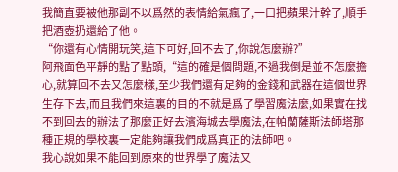我簡直要被他那副不以爲然的表情給氣瘋了,一口把蘋果汁幹了,順手把酒壺扔還給了他。
“你還有心情開玩笑,這下可好,回不去了,你說怎麼辦?”
阿飛面色平靜的點了點頭,“這的確是個問題,不過我倒是並不怎麼擔心,就算回不去又怎麼樣,至少我們還有足夠的金錢和武器在這個世界生存下去,而且我們來這裏的目的不就是爲了學習魔法麼,如果實在找不到回去的辦法了那麼正好去濱海城去學魔法,在帕蘭薩斯法師塔那種正規的學校裏一定能夠讓我們成爲真正的法師吧。
我心說如果不能回到原來的世界學了魔法又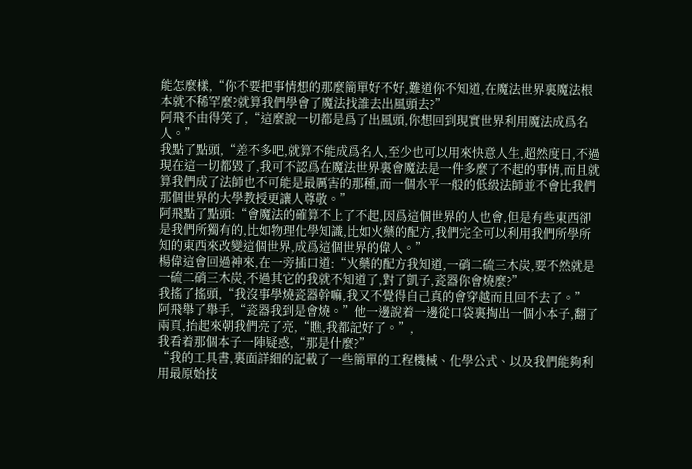能怎麼樣,“你不要把事情想的那麼簡單好不好,難道你不知道,在魔法世界裏魔法根本就不稀罕麼?就算我們學會了魔法找誰去出風頭去?”
阿飛不由得笑了,“這麼說一切都是爲了出風頭,你想回到現實世界利用魔法成爲名人。”
我點了點頭,“差不多吧,就算不能成爲名人,至少也可以用來快意人生,超然度日,不過現在這一切都毀了,我可不認爲在魔法世界裏會魔法是一件多麼了不起的事情,而且就算我們成了法師也不可能是最厲害的那種,而一個水平一般的低級法師並不會比我們那個世界的大學教授更讓人尊敬。”
阿飛點了點頭:“會魔法的確算不上了不起,因爲這個世界的人也會,但是有些東西卻是我們所獨有的,比如物理化學知識,比如火藥的配方,我們完全可以利用我們所學所知的東西來改變這個世界,成爲這個世界的偉人。”
楊偉這會回過神來,在一旁插口道:“火藥的配方我知道,一硝二硫三木炭,要不然就是一硫二硝三木炭,不過其它的我就不知道了,對了凱子,瓷器你會燒麼?”
我搖了搖頭,“我沒事學燒瓷器幹嘛,我又不覺得自己真的會穿越而且回不去了。”
阿飛舉了舉手,“瓷器我到是會燒。”他一邊說着一邊從口袋裏掏出一個小本子,翻了兩頁,抬起來朝我們亮了亮,“瞧,我都記好了。”,
我看着那個本子一陣疑惑,“那是什麼?”
“我的工具書,裏面詳細的記載了一些簡單的工程機械、化學公式、以及我們能夠利用最原始技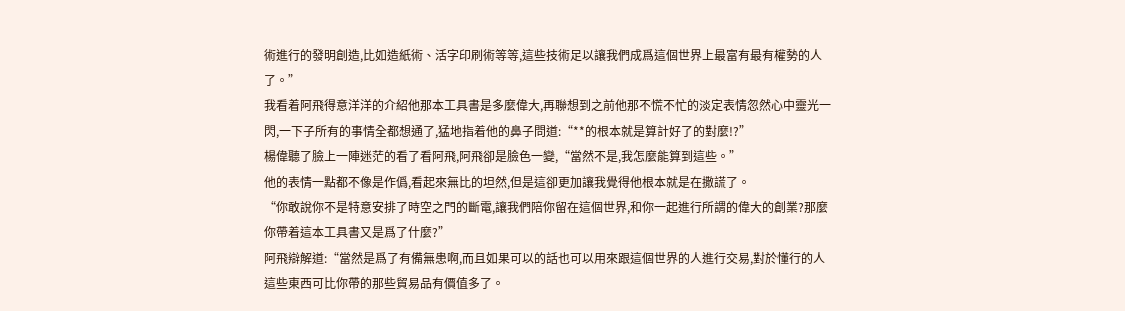術進行的發明創造,比如造紙術、活字印刷術等等,這些技術足以讓我們成爲這個世界上最富有最有權勢的人了。”
我看着阿飛得意洋洋的介紹他那本工具書是多麼偉大,再聯想到之前他那不慌不忙的淡定表情忽然心中靈光一閃,一下子所有的事情全都想通了,猛地指着他的鼻子問道:“**的根本就是算計好了的對麼!?”
楊偉聽了臉上一陣迷茫的看了看阿飛,阿飛卻是臉色一變,“當然不是,我怎麼能算到這些。”
他的表情一點都不像是作僞,看起來無比的坦然,但是這卻更加讓我覺得他根本就是在撒謊了。
“你敢說你不是特意安排了時空之門的斷電,讓我們陪你留在這個世界,和你一起進行所謂的偉大的創業?那麼你帶着這本工具書又是爲了什麼?”
阿飛辯解道:“當然是爲了有備無患啊,而且如果可以的話也可以用來跟這個世界的人進行交易,對於懂行的人這些東西可比你帶的那些貿易品有價值多了。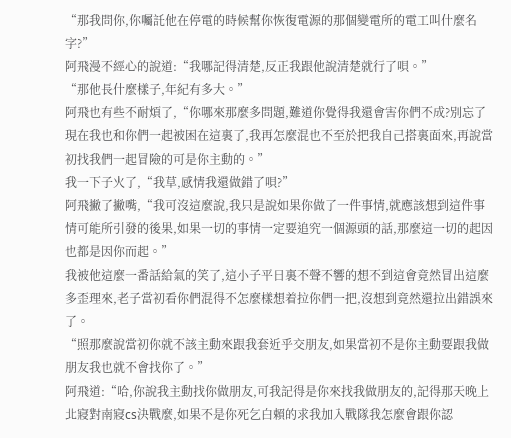“那我問你,你囑託他在停電的時候幫你恢復電源的那個變電所的電工叫什麼名字?”
阿飛漫不經心的說道:“我哪記得清楚,反正我跟他說清楚就行了唄。”
“那他長什麼樣子,年紀有多大。”
阿飛也有些不耐煩了,“你哪來那麼多問題,難道你覺得我還會害你們不成?別忘了現在我也和你們一起被困在這裏了,我再怎麼混也不至於把我自己搭裏面來,再說當初找我們一起冒險的可是你主動的。”
我一下子火了,“我草,感情我還做錯了唄?”
阿飛撇了撇嘴,“我可沒這麼說,我只是說如果你做了一件事情,就應該想到這件事情可能所引發的後果,如果一切的事情一定要追究一個源頭的話,那麼這一切的起因也都是因你而起。”
我被他這麼一番話給氣的笑了,這小子平日裏不聲不響的想不到這會竟然冒出這麼多歪理來,老子當初看你們混得不怎麼樣想着拉你們一把,沒想到竟然還拉出錯誤來了。
“照那麼說當初你就不該主動來跟我套近乎交朋友,如果當初不是你主動要跟我做朋友我也就不會找你了。”
阿飛道:“哈,你說我主動找你做朋友,可我記得是你來找我做朋友的,記得那天晚上北寢對南寢cs決戰麼,如果不是你死乞白賴的求我加入戰隊我怎麼會跟你認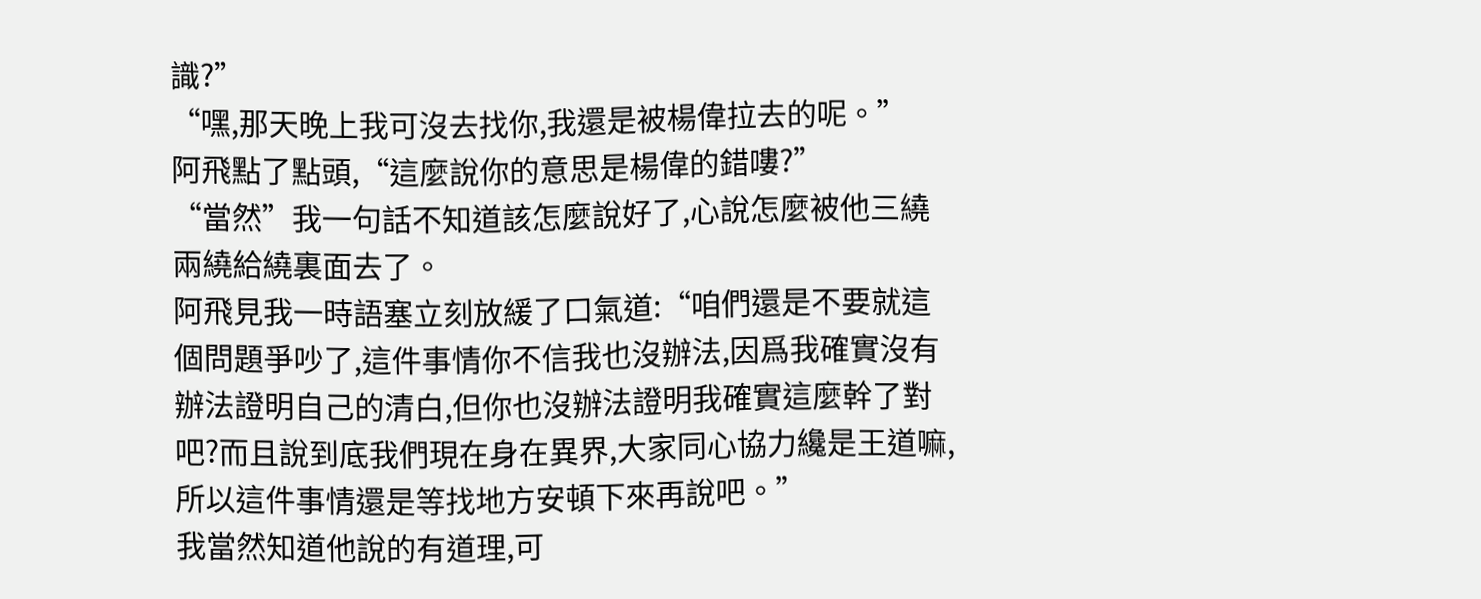識?”
“嘿,那天晚上我可沒去找你,我還是被楊偉拉去的呢。”
阿飛點了點頭,“這麼說你的意思是楊偉的錯嘍?”
“當然”我一句話不知道該怎麼說好了,心說怎麼被他三繞兩繞給繞裏面去了。
阿飛見我一時語塞立刻放緩了口氣道:“咱們還是不要就這個問題爭吵了,這件事情你不信我也沒辦法,因爲我確實沒有辦法證明自己的清白,但你也沒辦法證明我確實這麼幹了對吧?而且說到底我們現在身在異界,大家同心協力纔是王道嘛,所以這件事情還是等找地方安頓下來再說吧。”
我當然知道他說的有道理,可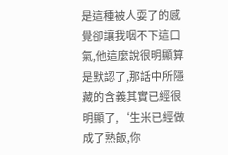是這種被人耍了的感覺卻讓我咽不下這口氣,他這麼說很明顯算是默認了,那話中所隱藏的含義其實已經很明顯了,‘生米已經做成了熟飯,你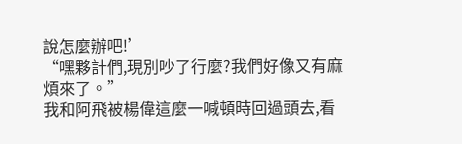說怎麼辦吧!’
“嘿夥計們,現別吵了行麼?我們好像又有麻煩來了。”
我和阿飛被楊偉這麼一喊頓時回過頭去,看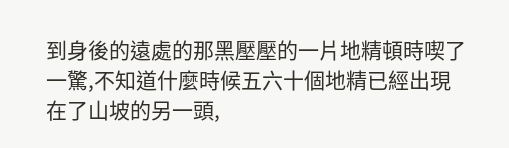到身後的遠處的那黑壓壓的一片地精頓時喫了一驚,不知道什麼時候五六十個地精已經出現在了山坡的另一頭,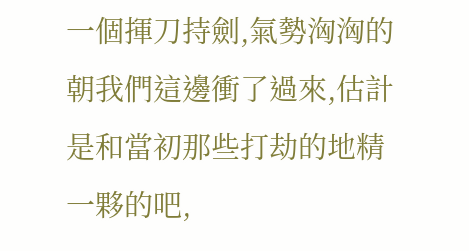一個揮刀持劍,氣勢洶洶的朝我們這邊衝了過來,估計是和當初那些打劫的地精一夥的吧,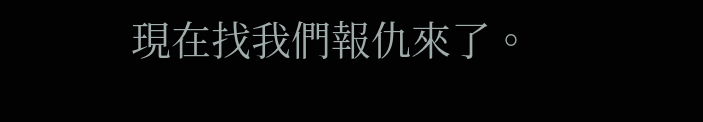現在找我們報仇來了。